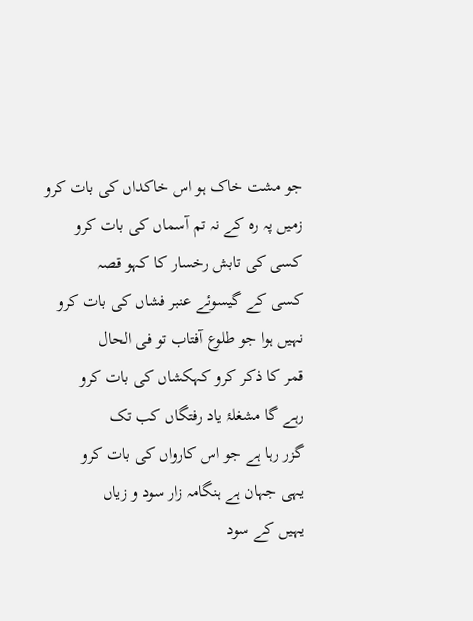جو مشت خاک ہو اس خاکداں کی بات کرو
زمیں پہ رہ کے نہ تم آسماں کی بات کرو
کسی کی تابش رخسار کا کہو قصہ
کسی کے گیسوئے عنبر فشاں کی بات کرو
نہیں ہوا جو طلوع آفتاب تو فی الحال
قمر کا ذکر کرو کہکشاں کی بات کرو
رہے گا مشغلۂ یاد رفتگاں کب تک
گزر رہا ہے جو اس کارواں کی بات کرو
یہی جہان ہے ہنگامہ زار سود و زیاں
یہیں کے سود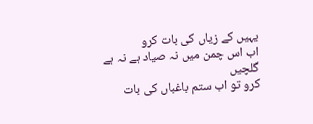یہیں کے زیاں کی بات کرو
اب اس چمن میں نہ صیاد ہے نہ ہے گلچیں
کرو تو اب ستم باغباں کی بات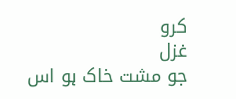کرو
غزل
جو مشت خاک ہو اس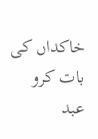خاکداں کی بات کرو
عبد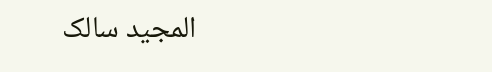المجید سالک